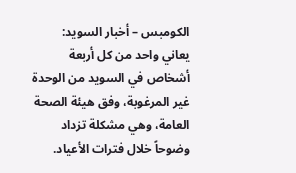الكومبس – أخبار السويد: يعاني واحد من كل أربعة أشخاص في السويد من الوحدة غير المرغوبة، وفق هيئة الصحة العامة، وهي مشكلة تزداد وضوحاً خلال فترات الأعياد.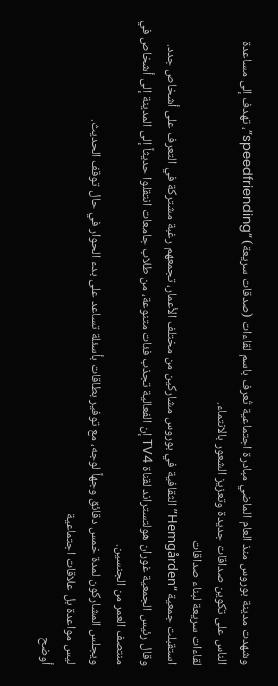وشهدت مدينة بوروس منذ العام الماضي مبادرة اجتماعية تُعرف باسم لقاءات (صدقات سريعة) “speedfriending”، تهدف إلى مساعدة الناس على تكوين صداقات جديدة وتعزيز الشعور بالانتماء.
لقاءات سريعة لبناء صداقات
استقبلت جمعية “Hemgården” الثقافية في بوروس مشاركين من مختلف الأعمار، تجمعهم رغبة مشتركة في التعرف على أشخاص جدد.
وقال رئيس الجمعية غوران هولتستراند لقناة TV4 إن الفعالية تجذب فئات متنوعة، من طلاب جامعات انتقلوا حديثاً إلى المدينة إلى أشخاص في منتصف العمر من الجنسين.
ويجلس المشاركون لمدة خمس دقائق وجهاً لوجه، مع توفير بطاقات بأسئلة تساعد على بدء الحوار في حال توقف الحديث.
ليس مواعدة بل علاقات اجتماعية
أوضح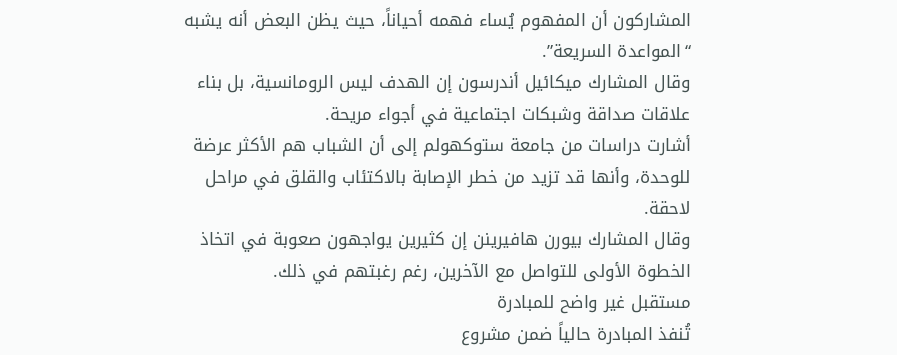المشاركون أن المفهوم يُساء فهمه أحياناً، حيث يظن البعض أنه يشبه “المواعدة السريعة”.
وقال المشارك ميكائيل أندرسون إن الهدف ليس الرومانسية، بل بناء علاقات صداقة وشبكات اجتماعية في أجواء مريحة.
أشارت دراسات من جامعة ستوكهولم إلى أن الشباب هم الأكثر عرضة للوحدة، وأنها قد تزيد من خطر الإصابة بالاكتئاب والقلق في مراحل لاحقة.
وقال المشارك بيورن هافيرينن إن كثيرين يواجهون صعوبة في اتخاذ الخطوة الأولى للتواصل مع الآخرين، رغم رغبتهم في ذلك.
مستقبل غير واضح للمبادرة
تُنفذ المبادرة حالياً ضمن مشروع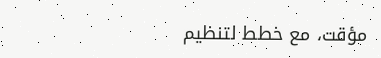مؤقت، مع خطط لتنظيم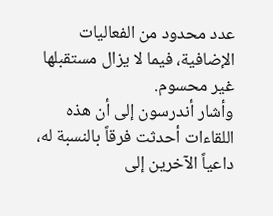عدد محدود من الفعاليات الإضافية، فيما لا يزال مستقبلها غير محسوم.
وأشار أندرسون إلى أن هذه اللقاءات أحدثت فرقاً بالنسبة له، داعياً الآخرين إلى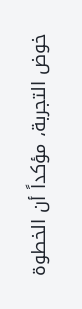خوض التجربة، مؤكداً أن الخطوة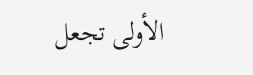الأولى تجعل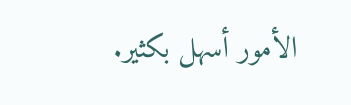الأمور أسهل بكثير.